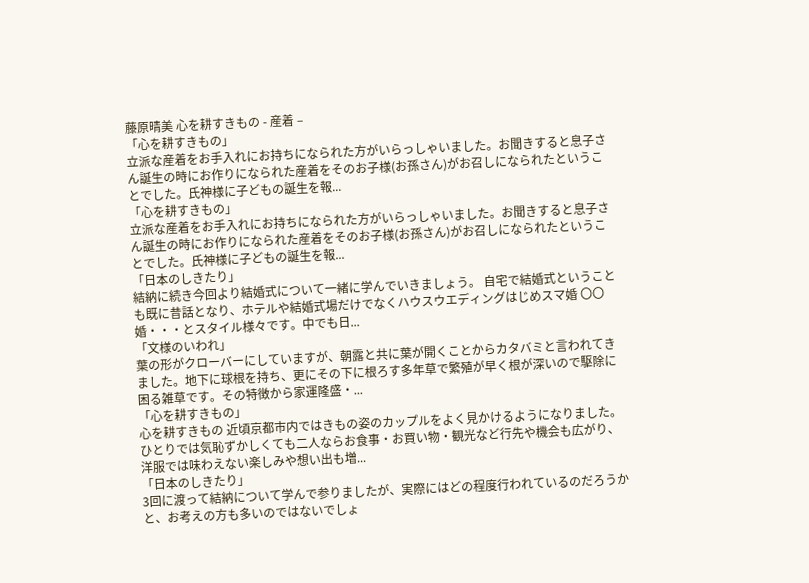藤原晴美 心を耕すきもの - 産着 –
「心を耕すきもの」
立派な産着をお手入れにお持ちになられた方がいらっしゃいました。お聞きすると息子さん誕生の時にお作りになられた産着をそのお子様(お孫さん)がお召しになられたということでした。氏神様に子どもの誕生を報...
「心を耕すきもの」
立派な産着をお手入れにお持ちになられた方がいらっしゃいました。お聞きすると息子さん誕生の時にお作りになられた産着をそのお子様(お孫さん)がお召しになられたということでした。氏神様に子どもの誕生を報...
「日本のしきたり」
結納に続き今回より結婚式について一緒に学んでいきましょう。 自宅で結婚式ということも既に昔話となり、ホテルや結婚式場だけでなくハウスウエディングはじめスマ婚 〇〇婚・・・とスタイル様々です。中でも日...
「文様のいわれ」
葉の形がクローバーにしていますが、朝露と共に葉が開くことからカタバミと言われてきました。地下に球根を持ち、更にその下に根ろす多年草で繁殖が早く根が深いので駆除に困る雑草です。その特徴から家運隆盛・...
「心を耕すきもの」
心を耕すきもの 近頃京都市内ではきもの姿のカップルをよく見かけるようになりました。ひとりでは気恥ずかしくても二人ならお食事・お買い物・観光など行先や機会も広がり、洋服では味わえない楽しみや想い出も増...
「日本のしきたり」
3回に渡って結納について学んで参りましたが、実際にはどの程度行われているのだろうかと、お考えの方も多いのではないでしょ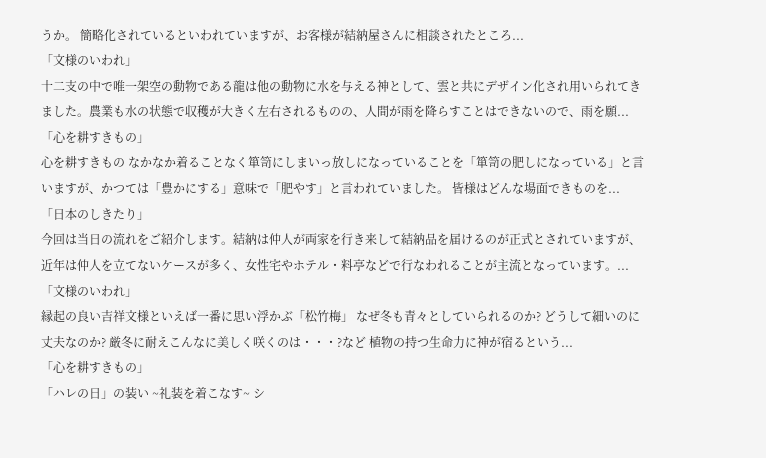うか。 簡略化されているといわれていますが、お客様が結納屋さんに相談されたところ...
「文様のいわれ」
十二支の中で唯一架空の動物である龍は他の動物に水を与える神として、雲と共にデザイン化され用いられてきました。農業も水の状態で収穫が大きく左右されるものの、人間が雨を降らすことはできないので、雨を願...
「心を耕すきもの」
心を耕すきもの なかなか着ることなく箪笥にしまいっ放しになっていることを「箪笥の肥しになっている」と言いますが、かつては「豊かにする」意味で「肥やす」と言われていました。 皆様はどんな場面できものを...
「日本のしきたり」
今回は当日の流れをご紹介します。結納は仲人が両家を行き来して結納品を届けるのが正式とされていますが、近年は仲人を立てないケースが多く、女性宅やホテル・料亭などで行なわれることが主流となっています。...
「文様のいわれ」
縁起の良い吉祥文様といえば一番に思い浮かぶ「松竹梅」 なぜ冬も青々としていられるのか? どうして細いのに丈夫なのか? 厳冬に耐えこんなに美しく咲くのは・・・?など 植物の持つ生命力に神が宿るという...
「心を耕すきもの」
「ハレの日」の装い ~礼装を着こなす~ シ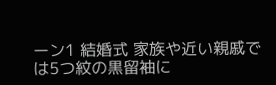ーン1 結婚式 家族や近い親戚では5つ紋の黒留袖に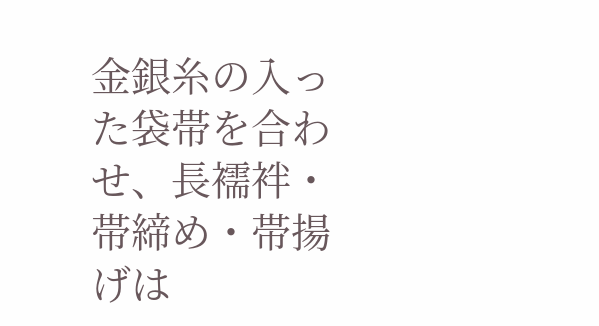金銀糸の入った袋帯を合わせ、長襦袢・帯締め・帯揚げは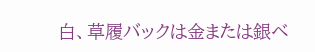白、草履バックは金または銀ベ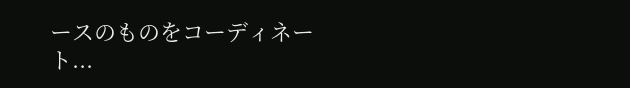ースのものをコーディネート...